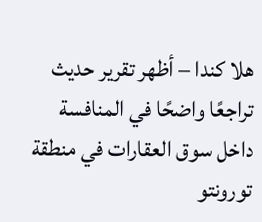هلا كندا – أظهر تقرير حديث تراجعًا واضحًا في المنافسة داخل سوق العقارات في منطقة تورونتو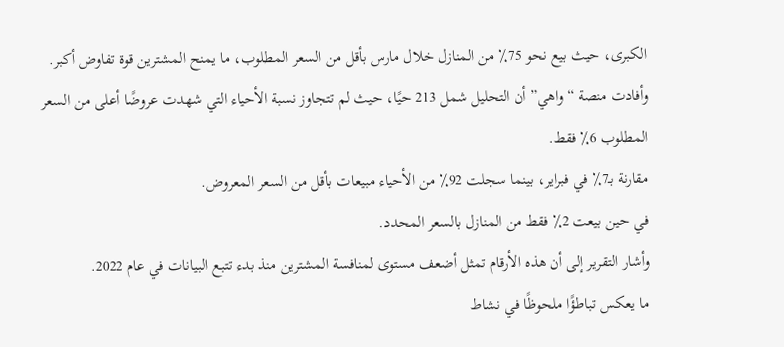الكبرى، حيث بيع نحو 75٪ من المنازل خلال مارس بأقل من السعر المطلوب، ما يمنح المشترين قوة تفاوض أكبر.
وأفادت منصة “واهي” أن التحليل شمل 213 حيًا، حيث لم تتجاوز نسبة الأحياء التي شهدت عروضًا أعلى من السعر المطلوب 6٪ فقط.
مقارنة بـ7٪ في فبراير، بينما سجلت 92٪ من الأحياء مبيعات بأقل من السعر المعروض.
في حين بيعت 2٪ فقط من المنازل بالسعر المحدد.
وأشار التقرير إلى أن هذه الأرقام تمثل أضعف مستوى لمنافسة المشترين منذ بدء تتبع البيانات في عام 2022.
ما يعكس تباطؤًا ملحوظًا في نشاط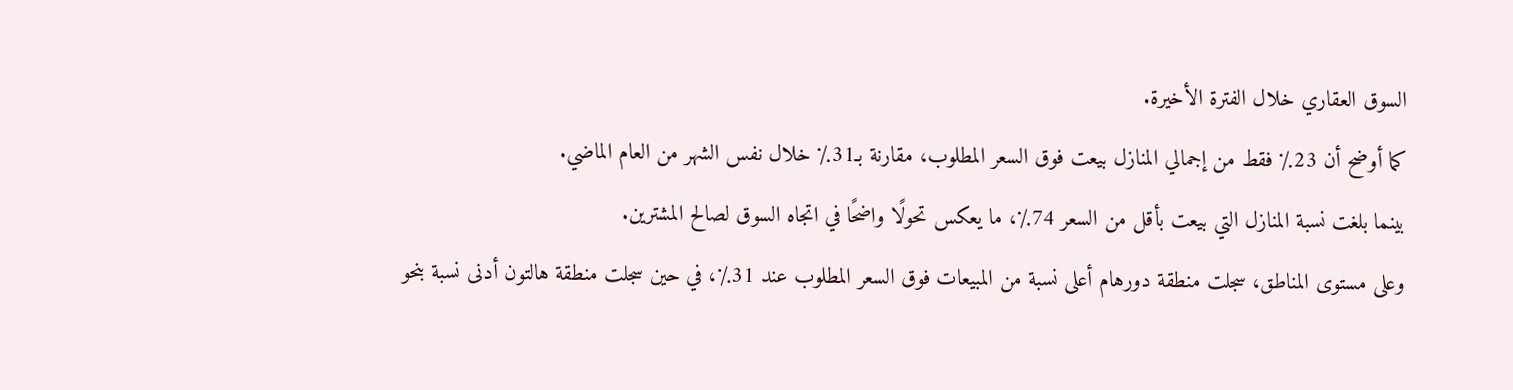السوق العقاري خلال الفترة الأخيرة.
كما أوضح أن 23٪ فقط من إجمالي المنازل بيعت فوق السعر المطلوب، مقارنة بـ31٪ خلال نفس الشهر من العام الماضي.
بينما بلغت نسبة المنازل التي بيعت بأقل من السعر 74٪، ما يعكس تحولًا واضحًا في اتجاه السوق لصالح المشترين.
وعلى مستوى المناطق، سجلت منطقة دورهام أعلى نسبة من المبيعات فوق السعر المطلوب عند 31٪، في حين سجلت منطقة هالتون أدنى نسبة بنحو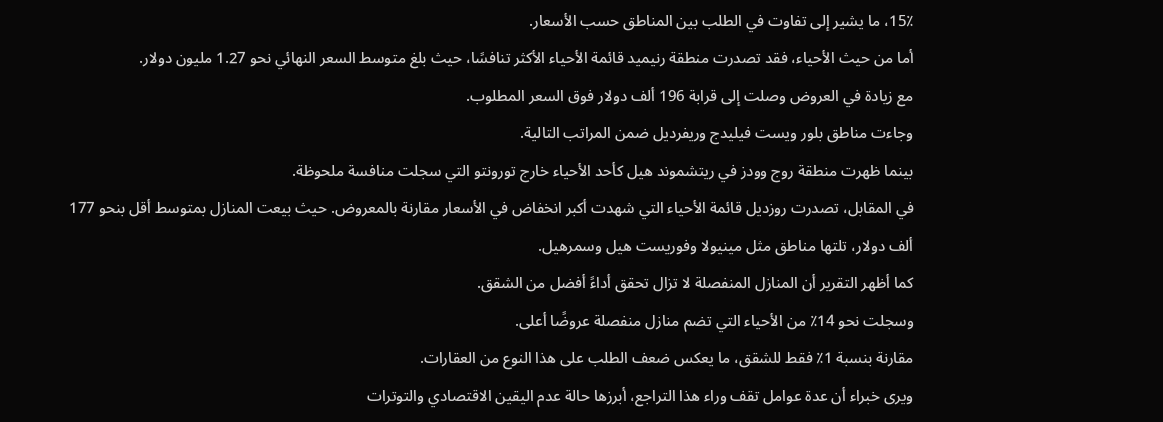15٪، ما يشير إلى تفاوت في الطلب بين المناطق حسب الأسعار.
أما من حيث الأحياء، فقد تصدرت منطقة رنيميد قائمة الأحياء الأكثر تنافسًا، حيث بلغ متوسط السعر النهائي نحو 1.27 مليون دولار.
مع زيادة في العروض وصلت إلى قرابة 196 ألف دولار فوق السعر المطلوب.
وجاءت مناطق بلور ويست فيليدج وريفرديل ضمن المراتب التالية.
بينما ظهرت منطقة روج وودز في ريتشموند هيل كأحد الأحياء خارج تورونتو التي سجلت منافسة ملحوظة.
في المقابل، تصدرت روزديل قائمة الأحياء التي شهدت أكبر انخفاض في الأسعار مقارنة بالمعروض. حيث بيعت المنازل بمتوسط أقل بنحو 177 ألف دولار، تلتها مناطق مثل مينيولا وفوريست هيل وسمرهيل.
كما أظهر التقرير أن المنازل المنفصلة لا تزال تحقق أداءً أفضل من الشقق.
وسجلت نحو 14٪ من الأحياء التي تضم منازل منفصلة عروضًا أعلى.
مقارنة بنسبة 1٪ فقط للشقق، ما يعكس ضعف الطلب على هذا النوع من العقارات.
ويرى خبراء أن عدة عوامل تقف وراء هذا التراجع، أبرزها حالة عدم اليقين الاقتصادي والتوترات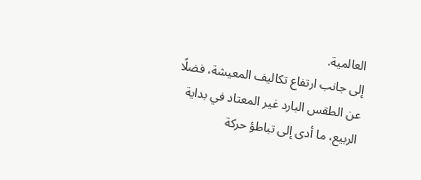العالمية.
إلى جانب ارتفاع تكاليف المعيشة، فضلًا عن الطقس البارد غير المعتاد في بداية الربيع، ما أدى إلى تباطؤ حركة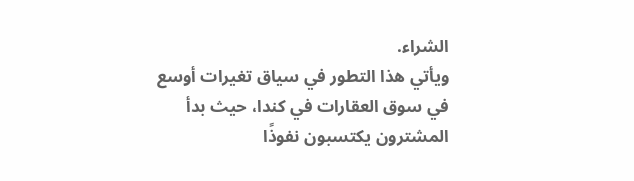الشراء.
ويأتي هذا التطور في سياق تغيرات أوسع في سوق العقارات في كندا، حيث بدأ المشترون يكتسبون نفوذًا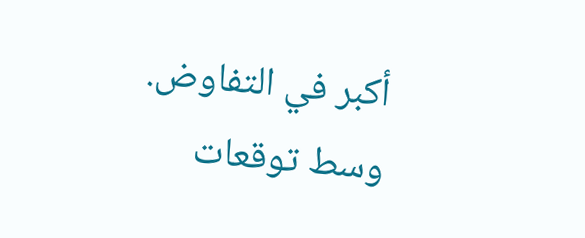أكبر في التفاوض.
وسط توقعات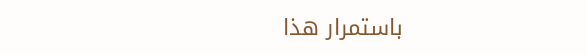باستمرار هذا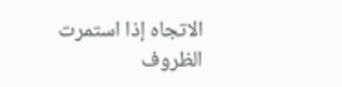الاتجاه إذا استمرت الظروف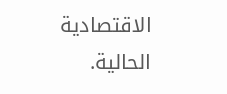الاقتصادية الحالية.